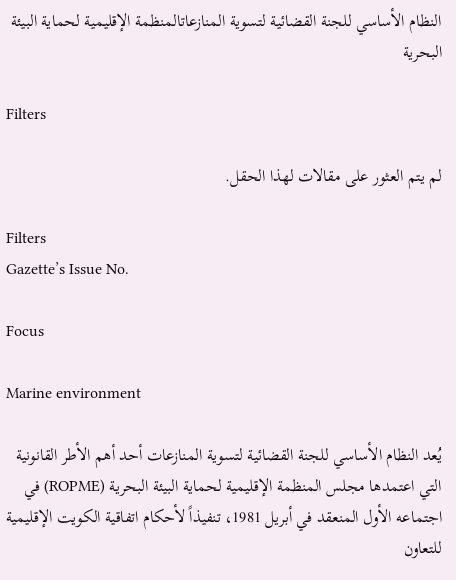النظام الأساسي للجنة القضائية لتسوية المنازعاتالمنظمة الإقليمية لحماية البيئة البحرية

Filters

لم يتم العثور على مقالات لهذا الحقل.

Filters
Gazette’s Issue No.

Focus

Marine environment

يُعد النظام الأساسي للجنة القضائية لتسوية المنازعات أحد أهم الأطر القانونية التي اعتمدها مجلس المنظمة الإقليمية لحماية البيئة البحرية (ROPME) في اجتماعه الأول المنعقد في أبريل 1981، تنفيذاً لأحكام اتفاقية الكويت الإقليمية للتعاون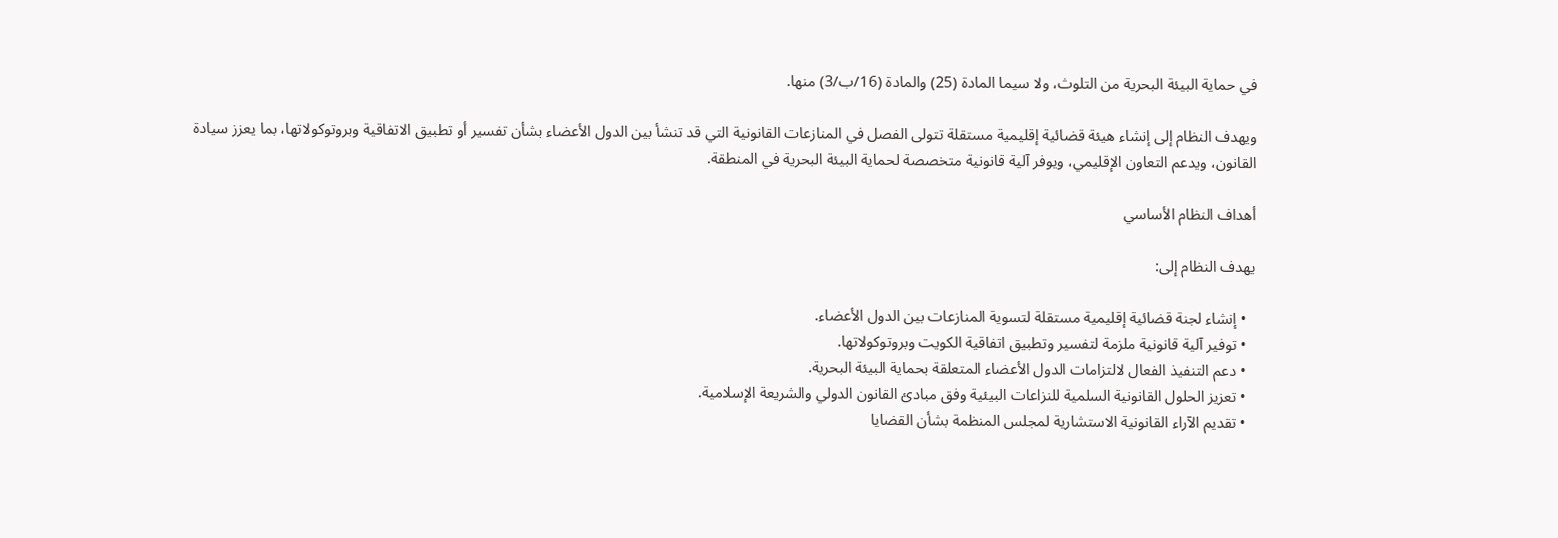في حماية البيئة البحرية من التلوث، ولا سيما المادة (25) والمادة (16/ب/3) منها.

ويهدف النظام إلى إنشاء هيئة قضائية إقليمية مستقلة تتولى الفصل في المنازعات القانونية التي قد تنشأ بين الدول الأعضاء بشأن تفسير أو تطبيق الاتفاقية وبروتوكولاتها، بما يعزز سيادة القانون، ويدعم التعاون الإقليمي، ويوفر آلية قانونية متخصصة لحماية البيئة البحرية في المنطقة.

أهداف النظام الأساسي

يهدف النظام إلى:

  • إنشاء لجنة قضائية إقليمية مستقلة لتسوية المنازعات بين الدول الأعضاء.
  • توفير آلية قانونية ملزمة لتفسير وتطبيق اتفاقية الكويت وبروتوكولاتها.
  • دعم التنفيذ الفعال لالتزامات الدول الأعضاء المتعلقة بحماية البيئة البحرية.
  • تعزيز الحلول القانونية السلمية للنزاعات البيئية وفق مبادئ القانون الدولي والشريعة الإسلامية.
  • تقديم الآراء القانونية الاستشارية لمجلس المنظمة بشأن القضايا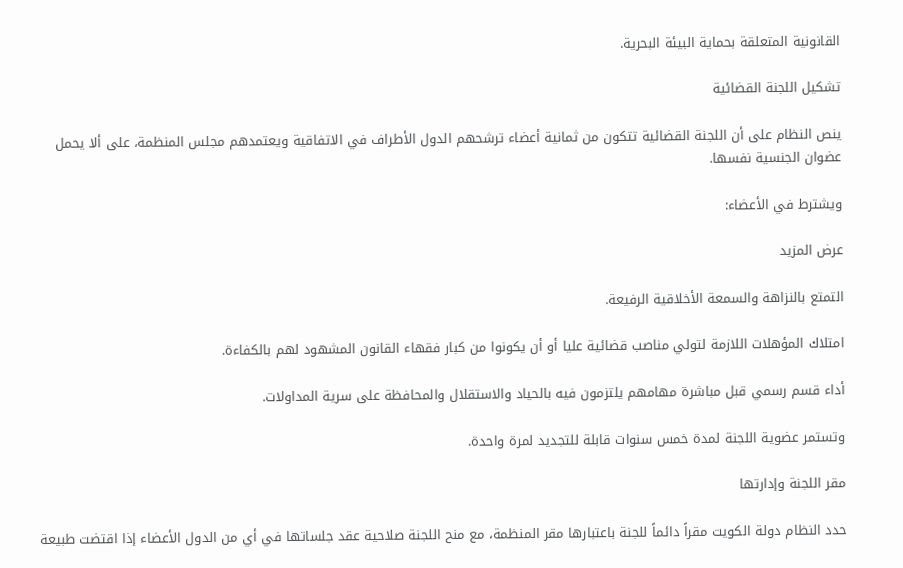القانونية المتعلقة بحماية البيئة البحرية.

تشكيل اللجنة القضائية

ينص النظام على أن اللجنة القضائية تتكون من ثمانية أعضاء ترشحهم الدول الأطراف في الاتفاقية ويعتمدهم مجلس المنظمة، على ألا يحمل عضوان الجنسية نفسها.

ويشترط في الأعضاء:

عرض المزيد

التمتع بالنزاهة والسمعة الأخلاقية الرفيعة.

امتلاك المؤهلات اللازمة لتولي مناصب قضائية عليا أو أن يكونوا من كبار فقهاء القانون المشهود لهم بالكفاءة.

أداء قسم رسمي قبل مباشرة مهامهم يلتزمون فيه بالحياد والاستقلال والمحافظة على سرية المداولات.

وتستمر عضوية اللجنة لمدة خمس سنوات قابلة للتجديد لمرة واحدة.

مقر اللجنة وإدارتها

حدد النظام دولة الكويت مقراً دائماً للجنة باعتبارها مقر المنظمة، مع منح اللجنة صلاحية عقد جلساتها في أي من الدول الأعضاء إذا اقتضت طبيعة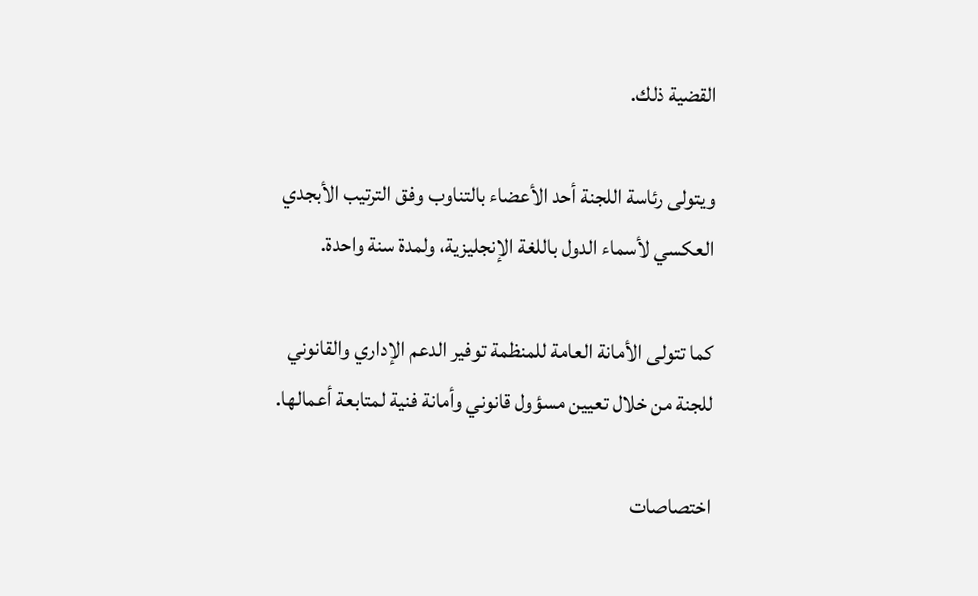القضية ذلك.

ويتولى رئاسة اللجنة أحد الأعضاء بالتناوب وفق الترتيب الأبجدي العكسي لأسماء الدول باللغة الإنجليزية، ولمدة سنة واحدة.

كما تتولى الأمانة العامة للمنظمة توفير الدعم الإداري والقانوني للجنة من خلال تعيين مسؤول قانوني وأمانة فنية لمتابعة أعمالها.

اختصاصات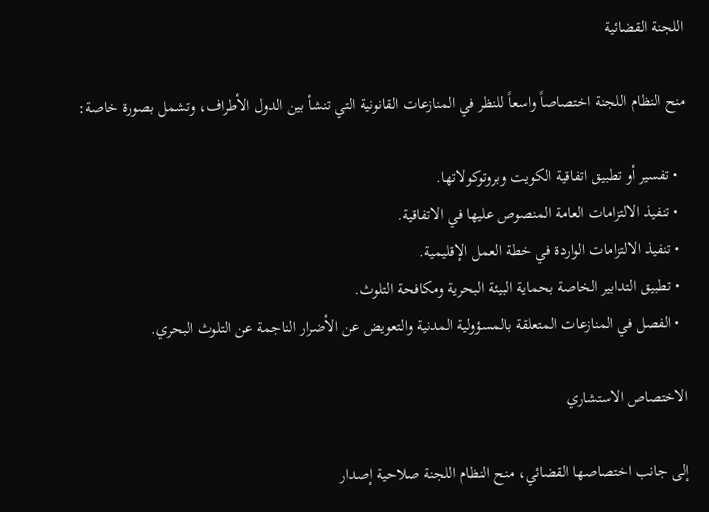اللجنة القضائية

منح النظام اللجنة اختصاصاً واسعاً للنظر في المنازعات القانونية التي تنشأ بين الدول الأطراف، وتشمل بصورة خاصة:

  • تفسير أو تطبيق اتفاقية الكويت وبروتوكولاتها.
  • تنفيذ الالتزامات العامة المنصوص عليها في الاتفاقية.
  • تنفيذ الالتزامات الواردة في خطة العمل الإقليمية.
  • تطبيق التدابير الخاصة بحماية البيئة البحرية ومكافحة التلوث.
  • الفصل في المنازعات المتعلقة بالمسؤولية المدنية والتعويض عن الأضرار الناجمة عن التلوث البحري.

الاختصاص الاستشاري

إلى جانب اختصاصها القضائي، منح النظام اللجنة صلاحية إصدار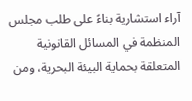آراء استشارية بناءً على طلب مجلس المنظمة في المسائل القانونية المتعلقة بحماية البيئة البحرية، ومن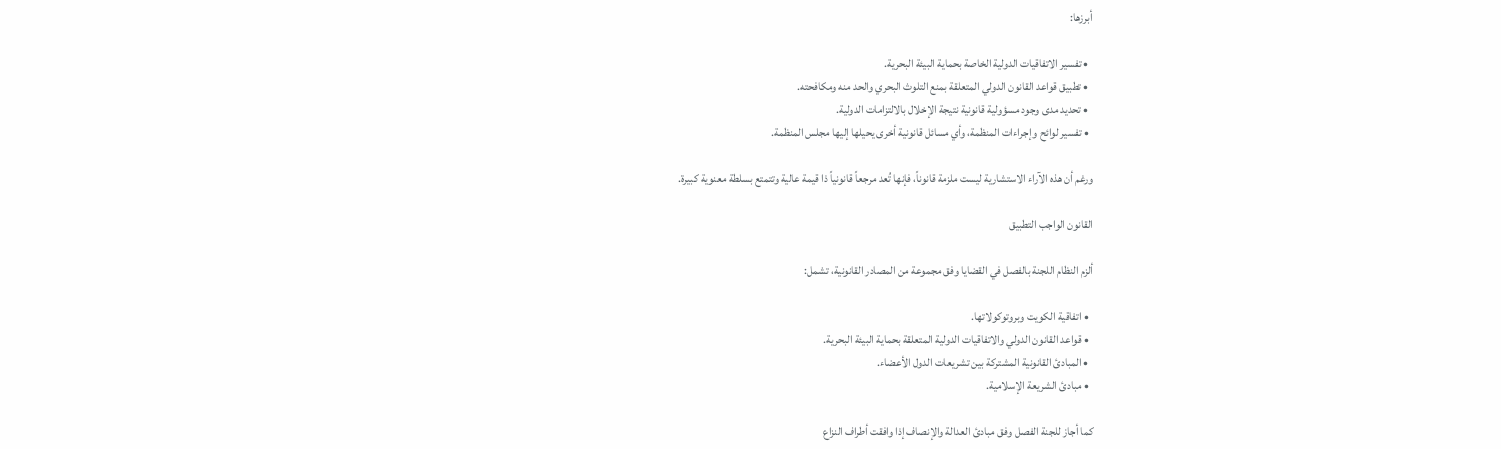أبرزها:

  • تفسير الاتفاقيات الدولية الخاصة بحماية البيئة البحرية.
  • تطبيق قواعد القانون الدولي المتعلقة بمنع التلوث البحري والحد منه ومكافحته.
  • تحديد مدى وجود مسؤولية قانونية نتيجة الإخلال بالالتزامات الدولية.
  • تفسير لوائح وإجراءات المنظمة، وأي مسائل قانونية أخرى يحيلها إليها مجلس المنظمة.

ورغم أن هذه الآراء الاستشارية ليست ملزمة قانوناً، فإنها تُعد مرجعاً قانونياً ذا قيمة عالية وتتمتع بسلطة معنوية كبيرة.

القانون الواجب التطبيق

ألزم النظام اللجنة بالفصل في القضايا وفق مجموعة من المصادر القانونية، تشمل:

  • اتفاقية الكويت وبروتوكولاتها.
  • قواعد القانون الدولي والاتفاقيات الدولية المتعلقة بحماية البيئة البحرية.
  • المبادئ القانونية المشتركة بين تشريعات الدول الأعضاء.
  • مبادئ الشريعة الإسلامية.

كما أجاز للجنة الفصل وفق مبادئ العدالة والإنصاف إذا وافقت أطراف النزاع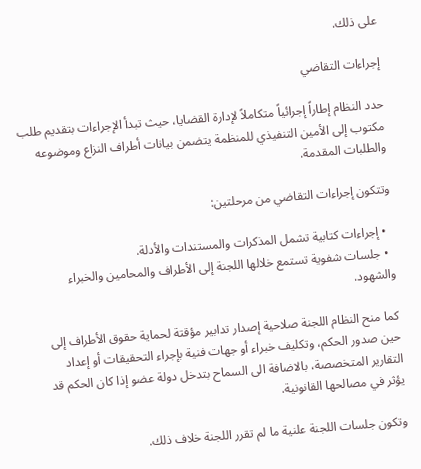على ذلك.

إجراءات التقاضي

حدد النظام إطاراً إجرائياً متكاملاً لإدارة القضايا، حيث تبدأ الإجراءات بتقديم طلب مكتوب إلى الأمين التنفيذي للمنظمة يتضمن بيانات أطراف النزاع وموضوعه والطلبات المقدمة.

وتتكون إجراءات التقاضي من مرحلتين:

  • إجراءات كتابية تشمل المذكرات والمستندات والأدلة.
  • جلسات شفوية تستمع خلالها اللجنة إلى الأطراف والمحامين والخبراء والشهود.

كما منح النظام اللجنة صلاحية إصدار تدابير مؤقتة لحماية حقوق الأطراف إلى حين صدور الحكم، وتكليف خبراء أو جهات فنية بإجراء التحقيقات أو إعداد التقارير المتخصصة، بالاضافة الى السماح بتدخل دولة عضو إذا كان الحكم قد يؤثر في مصالحها القانونية.

وتكون جلسات اللجنة علنية ما لم تقرر اللجنة خلاف ذلك.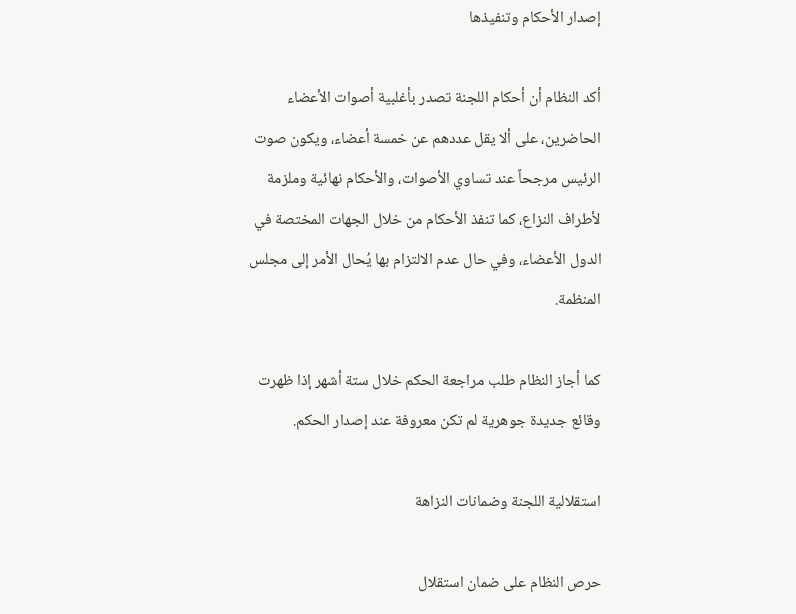إصدار الأحكام وتنفيذها

أكد النظام أن أحكام اللجنة تصدر بأغلبية أصوات الأعضاء الحاضرين، على ألا يقل عددهم عن خمسة أعضاء، ويكون صوت الرئيس مرجحاً عند تساوي الأصوات، والأحكام نهائية وملزمة لأطراف النزاع، كما تنفذ الأحكام من خلال الجهات المختصة في الدول الأعضاء، وفي حال عدم الالتزام بها يُحال الأمر إلى مجلس المنظمة.

كما أجاز النظام طلب مراجعة الحكم خلال ستة أشهر إذا ظهرت وقائع جديدة جوهرية لم تكن معروفة عند إصدار الحكم.

استقلالية اللجنة وضمانات النزاهة

حرص النظام على ضمان استقلال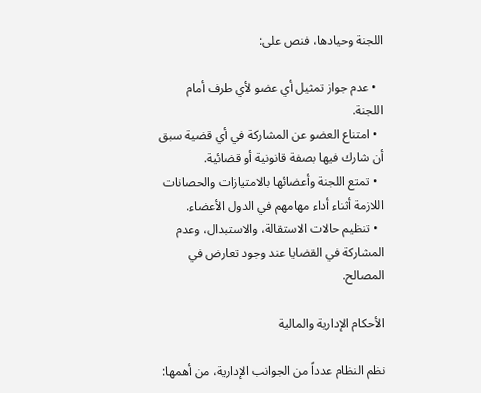اللجنة وحيادها، فنص على:

  • عدم جواز تمثيل أي عضو لأي طرف أمام اللجنة.
  • امتناع العضو عن المشاركة في أي قضية سبق أن شارك فيها بصفة قانونية أو قضائية.
  • تمتع اللجنة وأعضائها بالامتيازات والحصانات اللازمة أثناء أداء مهامهم في الدول الأعضاء.
  • تنظيم حالات الاستقالة، والاستبدال، وعدم المشاركة في القضايا عند وجود تعارض في المصالح.

الأحكام الإدارية والمالية

نظم النظام عدداً من الجوانب الإدارية، من أهمها: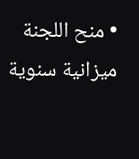• منح اللجنة ميزانية سنوية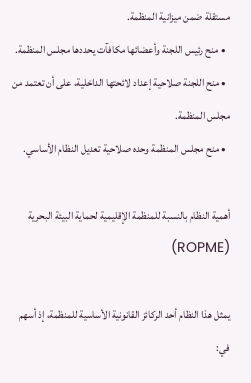مستقلة ضمن ميزانية المنظمة.
  • منح رئيس اللجنة وأعضائها مكافآت يحددها مجلس المنظمة.
  • منح اللجنة صلاحية إعداد لائحتها الداخلية، على أن تعتمد من مجلس المنظمة.
  • منح مجلس المنظمة وحده صلاحية تعديل النظام الأساسي.

أهمية النظام بالنسبة للمنظمة الإقليمية لحماية البيئة البحرية (ROPME)

يمثل هذا النظام أحد الركائز القانونية الأساسية للمنظمة، إذ أسهم في: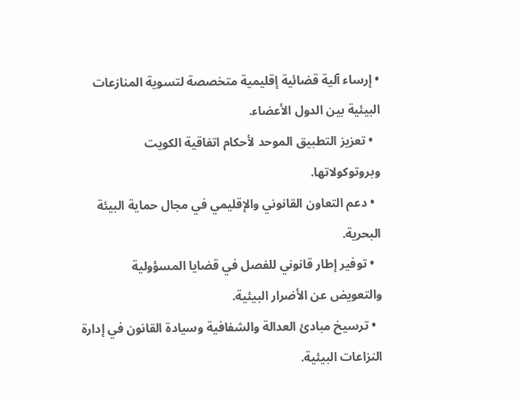• إرساء آلية قضائية إقليمية متخصصة لتسوية المنازعات البيئية بين الدول الأعضاء.
  • تعزيز التطبيق الموحد لأحكام اتفاقية الكويت وبروتوكولاتها.
  • دعم التعاون القانوني والإقليمي في مجال حماية البيئة البحرية.
  • توفير إطار قانوني للفصل في قضايا المسؤولية والتعويض عن الأضرار البيئية.
  • ترسيخ مبادئ العدالة والشفافية وسيادة القانون في إدارة النزاعات البيئية.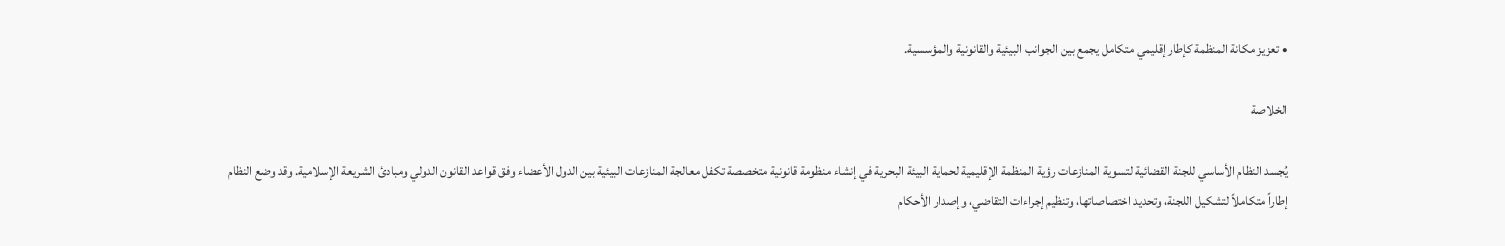• تعزيز مكانة المنظمة كإطار إقليمي متكامل يجمع بين الجوانب البيئية والقانونية والمؤسسية.

الخلاصة

يُجسد النظام الأساسي للجنة القضائية لتسوية المنازعات رؤية المنظمة الإقليمية لحماية البيئة البحرية في إنشاء منظومة قانونية متخصصة تكفل معالجة المنازعات البيئية بين الدول الأعضاء وفق قواعد القانون الدولي ومبادئ الشريعة الإسلامية. وقد وضع النظام إطاراً متكاملاً لتشكيل اللجنة، وتحديد اختصاصاتها، وتنظيم إجراءات التقاضي، وإصدار الأحكام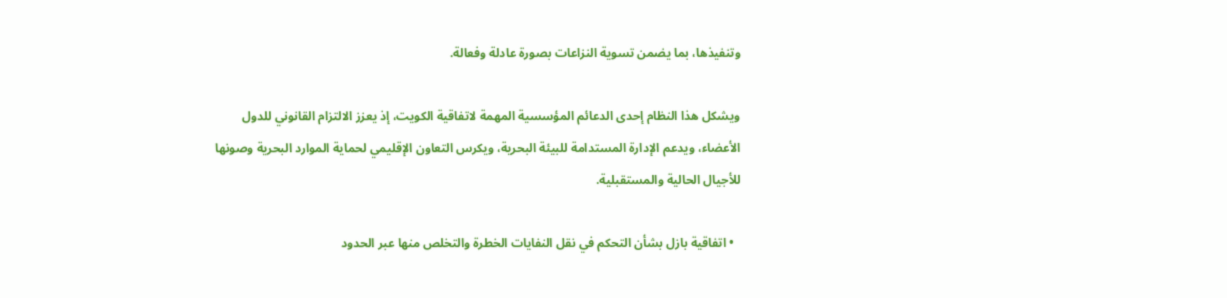وتنفيذها، بما يضمن تسوية النزاعات بصورة عادلة وفعالة.

ويشكل هذا النظام إحدى الدعائم المؤسسية المهمة لاتفاقية الكويت، إذ يعزز الالتزام القانوني للدول الأعضاء، ويدعم الإدارة المستدامة للبيئة البحرية، ويكرس التعاون الإقليمي لحماية الموارد البحرية وصونها للأجيال الحالية والمستقبلية.

  • اتفاقية بازل بشأن التحكم في نقل النفايات الخطرة والتخلص منها عبر الحدود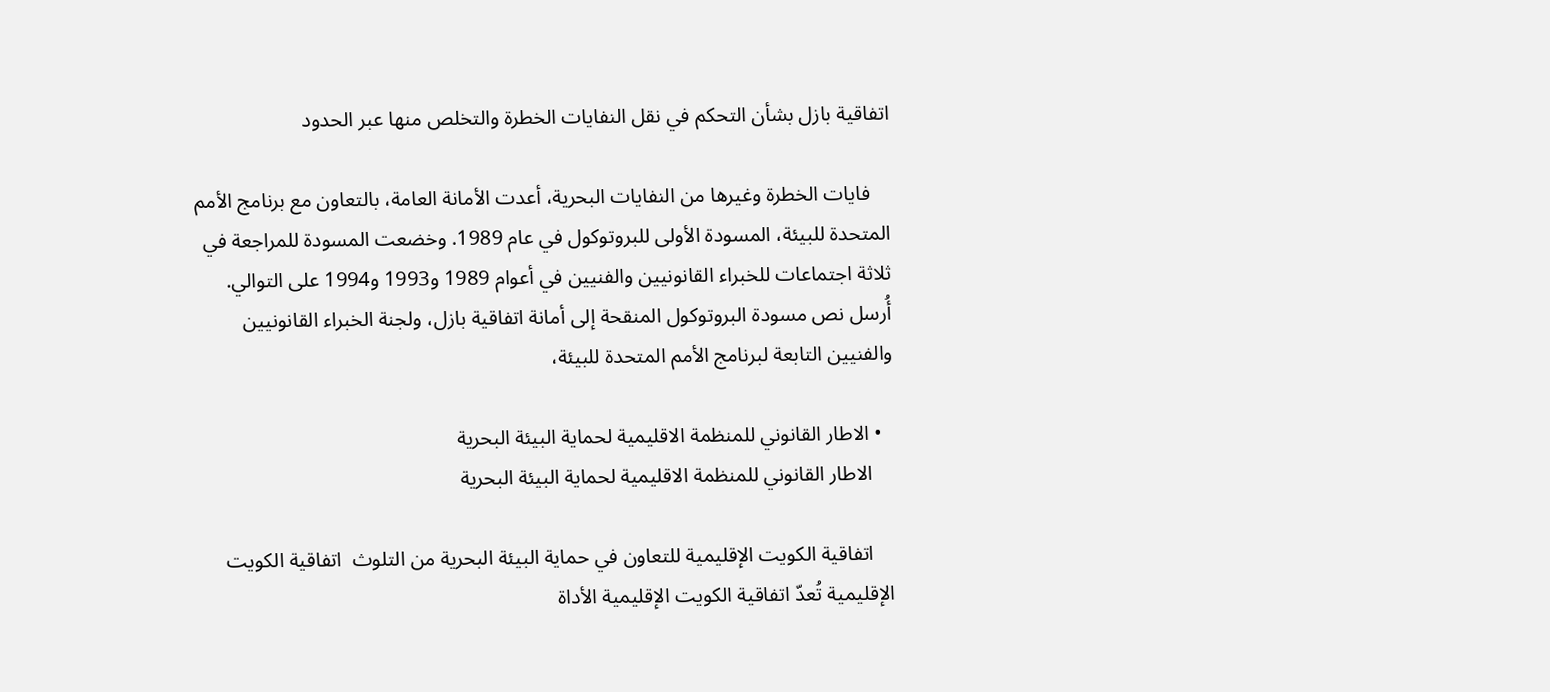اتفاقية بازل بشأن التحكم في نقل النفايات الخطرة والتخلص منها عبر الحدود

    فايات الخطرة وغيرها من النفايات البحرية، أعدت الأمانة العامة، بالتعاون مع برنامج الأمم المتحدة للبيئة، المسودة الأولى للبروتوكول في عام 1989. وخضعت المسودة للمراجعة في ثلاثة اجتماعات للخبراء القانونيين والفنيين في أعوام 1989 و1993 و1994 على التوالي. أُرسل نص مسودة البروتوكول المنقحة إلى أمانة اتفاقية بازل، ولجنة الخبراء القانونيين والفنيين التابعة لبرنامج الأمم المتحدة للبيئة،

  • الاطار القانوني للمنظمة الاقليمية لحماية البيئة البحرية
    الاطار القانوني للمنظمة الاقليمية لحماية البيئة البحرية

    اتفاقية الكويت الإقليمية للتعاون في حماية البيئة البحرية من التلوث  اتفاقية الكويت الإقليمية تُعدّ اتفاقية الكويت الإقليمية الأداة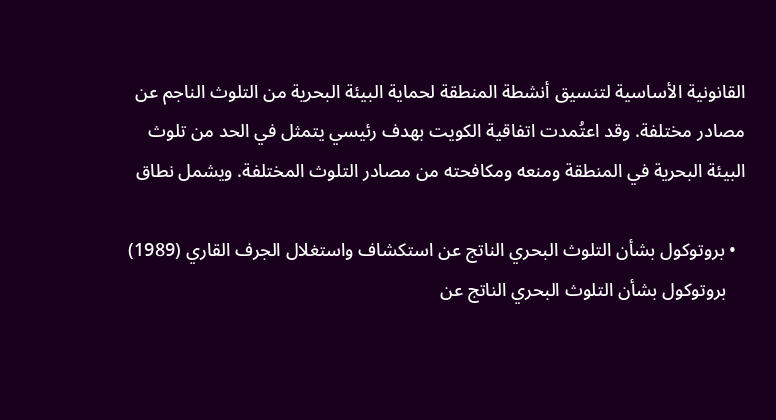القانونية الأساسية لتنسيق أنشطة المنطقة لحماية البيئة البحرية من التلوث الناجم عن مصادر مختلفة. وقد اعتُمدت اتفاقية الكويت بهدف رئيسي يتمثل في الحد من تلوث البيئة البحرية في المنطقة ومنعه ومكافحته من مصادر التلوث المختلفة. ويشمل نطاق

  • بروتوكول بشأن التلوث البحري الناتج عن استكشاف واستغلال الجرف القاري (1989)
    بروتوكول بشأن التلوث البحري الناتج عن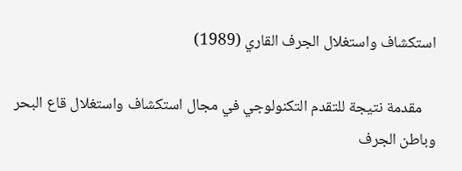استكشاف واستغلال الجرف القاري (1989)

    مقدمة نتيجة للتقدم التكنولوجي في مجال استكشاف واستغلال قاع البحر وباطن الجرف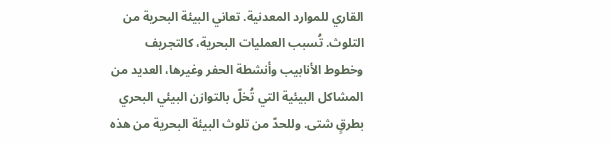القاري للموارد المعدنية. تعاني البيئة البحرية من التلوث. تُسبب العمليات البحرية، كالتجريف وخطوط الأنابيب وأنشطة الحفر وغيرها، العديد من المشاكل البيئية التي تُخلّ بالتوازن البيئي البحري بطرقٍ شتى. وللحدّ من تلوث البيئة البحرية من هذه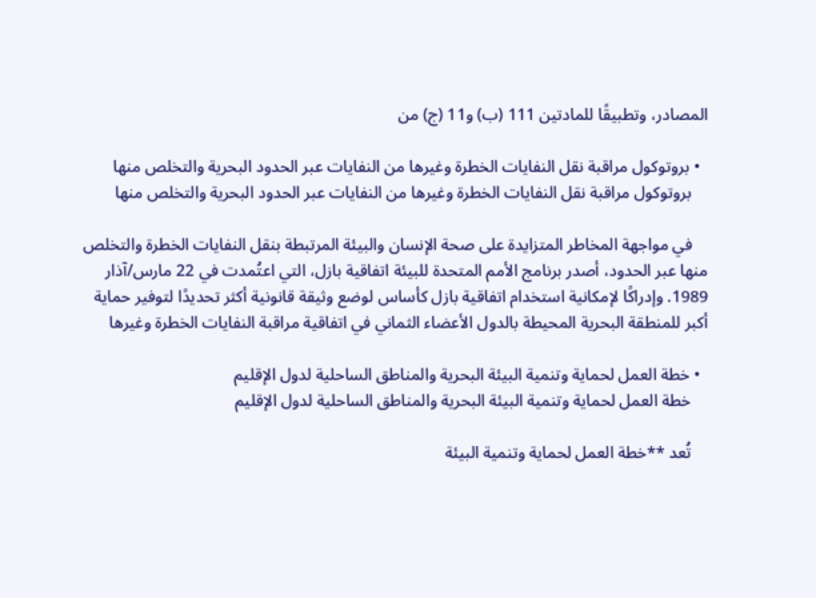المصادر، وتطبيقًا للمادتين 111 (ب) و11 (ج) من

  • بروتوكول مراقبة نقل النفايات الخطرة وغيرها من النفايات عبر الحدود البحرية والتخلص منها
    بروتوكول مراقبة نقل النفايات الخطرة وغيرها من النفايات عبر الحدود البحرية والتخلص منها

    في مواجهة المخاطر المتزايدة على صحة الإنسان والبيئة المرتبطة بنقل النفايات الخطرة والتخلص منها عبر الحدود، أصدر برنامج الأمم المتحدة للبيئة اتفاقية بازل، التي اعتُمدت في 22 مارس/آذار 1989. وإدراكًا لإمكانية استخدام اتفاقية بازل كأساس لوضع وثيقة قانونية أكثر تحديدًا لتوفير حماية أكبر للمنطقة البحرية المحيطة بالدول الأعضاء الثماني في اتفاقية مراقبة النفايات الخطرة وغيرها

  • خطة العمل لحماية وتنمية البيئة البحرية والمناطق الساحلية لدول الإقليم
    خطة العمل لحماية وتنمية البيئة البحرية والمناطق الساحلية لدول الإقليم

    تُعد **خطة العمل لحماية وتنمية البيئة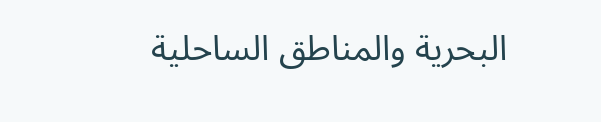البحرية والمناطق الساحلية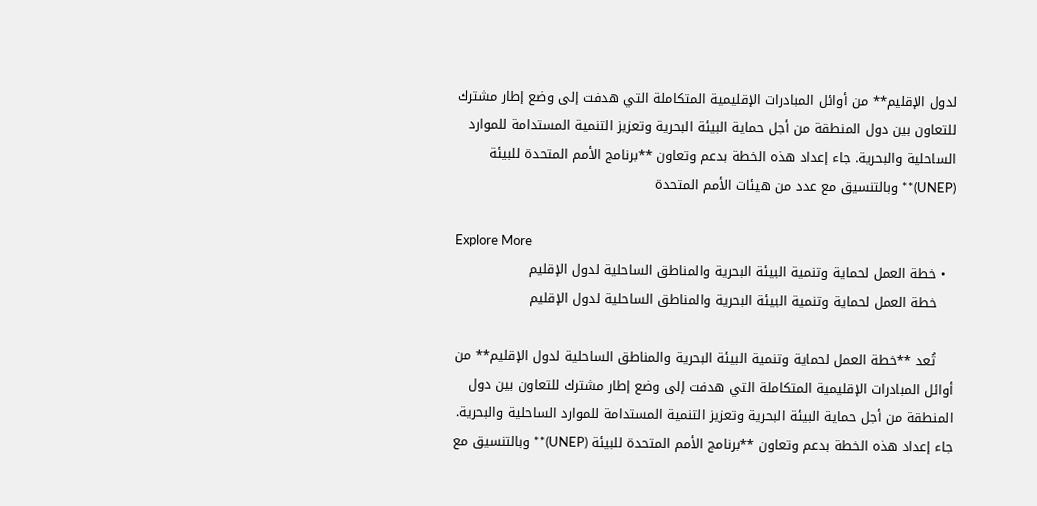لدول الإقليم** من أوائل المبادرات الإقليمية المتكاملة التي هدفت إلى وضع إطار مشترك للتعاون بين دول المنطقة من أجل حماية البيئة البحرية وتعزيز التنمية المستدامة للموارد الساحلية والبحرية. جاء إعداد هذه الخطة بدعم وتعاون **برنامج الأمم المتحدة للبيئة (UNEP)** وبالتنسيق مع عدد من هيئات الأمم المتحدة

Explore More
  • خطة العمل لحماية وتنمية البيئة البحرية والمناطق الساحلية لدول الإقليم
    خطة العمل لحماية وتنمية البيئة البحرية والمناطق الساحلية لدول الإقليم

    تُعد **خطة العمل لحماية وتنمية البيئة البحرية والمناطق الساحلية لدول الإقليم** من أوائل المبادرات الإقليمية المتكاملة التي هدفت إلى وضع إطار مشترك للتعاون بين دول المنطقة من أجل حماية البيئة البحرية وتعزيز التنمية المستدامة للموارد الساحلية والبحرية. جاء إعداد هذه الخطة بدعم وتعاون **برنامج الأمم المتحدة للبيئة (UNEP)** وبالتنسيق مع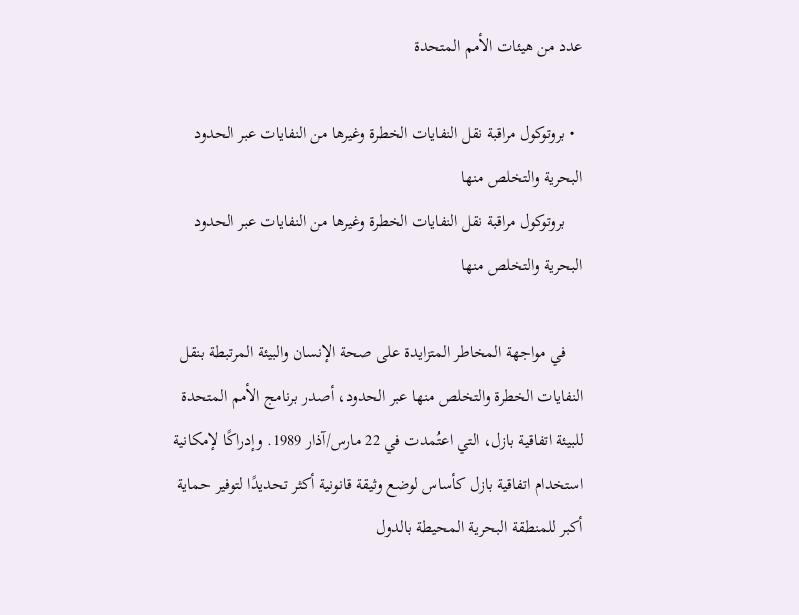عدد من هيئات الأمم المتحدة

  • بروتوكول مراقبة نقل النفايات الخطرة وغيرها من النفايات عبر الحدود البحرية والتخلص منها
    بروتوكول مراقبة نقل النفايات الخطرة وغيرها من النفايات عبر الحدود البحرية والتخلص منها

    في مواجهة المخاطر المتزايدة على صحة الإنسان والبيئة المرتبطة بنقل النفايات الخطرة والتخلص منها عبر الحدود، أصدر برنامج الأمم المتحدة للبيئة اتفاقية بازل، التي اعتُمدت في 22 مارس/آذار 1989. وإدراكًا لإمكانية استخدام اتفاقية بازل كأساس لوضع وثيقة قانونية أكثر تحديدًا لتوفير حماية أكبر للمنطقة البحرية المحيطة بالدول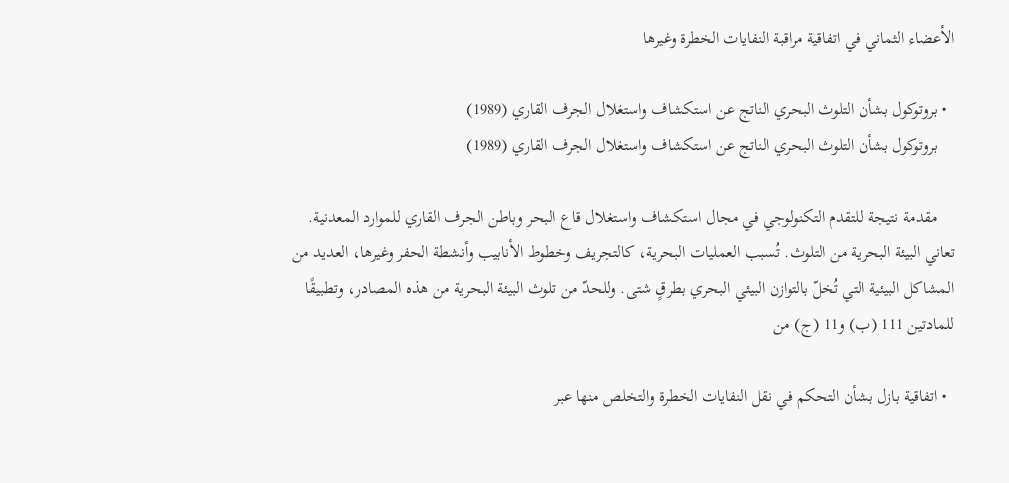الأعضاء الثماني في اتفاقية مراقبة النفايات الخطرة وغيرها

  • بروتوكول بشأن التلوث البحري الناتج عن استكشاف واستغلال الجرف القاري (1989)
    بروتوكول بشأن التلوث البحري الناتج عن استكشاف واستغلال الجرف القاري (1989)

    مقدمة نتيجة للتقدم التكنولوجي في مجال استكشاف واستغلال قاع البحر وباطن الجرف القاري للموارد المعدنية. تعاني البيئة البحرية من التلوث. تُسبب العمليات البحرية، كالتجريف وخطوط الأنابيب وأنشطة الحفر وغيرها، العديد من المشاكل البيئية التي تُخلّ بالتوازن البيئي البحري بطرقٍ شتى. وللحدّ من تلوث البيئة البحرية من هذه المصادر، وتطبيقًا للمادتين 111 (ب) و11 (ج) من

  • اتفاقية بازل بشأن التحكم في نقل النفايات الخطرة والتخلص منها عبر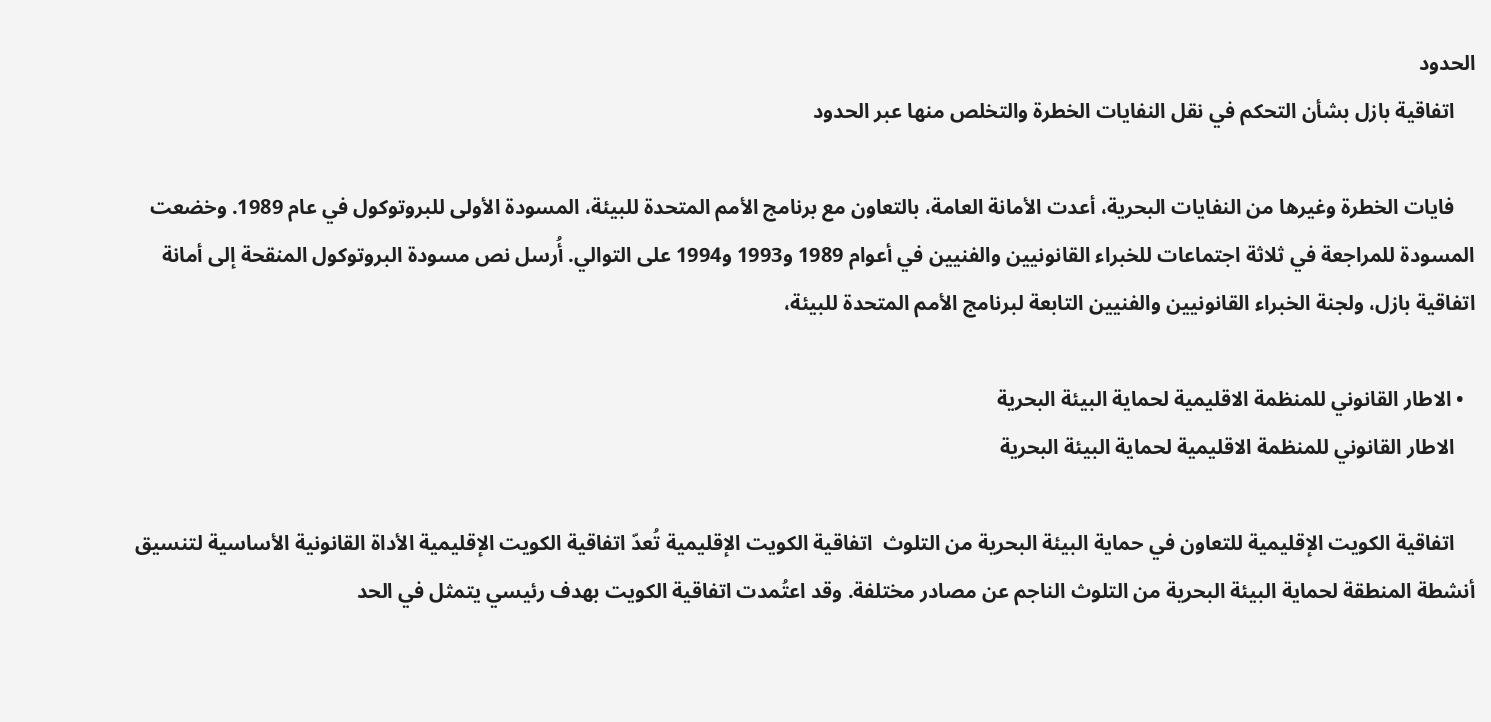الحدود
    اتفاقية بازل بشأن التحكم في نقل النفايات الخطرة والتخلص منها عبر الحدود

    فايات الخطرة وغيرها من النفايات البحرية، أعدت الأمانة العامة، بالتعاون مع برنامج الأمم المتحدة للبيئة، المسودة الأولى للبروتوكول في عام 1989. وخضعت المسودة للمراجعة في ثلاثة اجتماعات للخبراء القانونيين والفنيين في أعوام 1989 و1993 و1994 على التوالي. أُرسل نص مسودة البروتوكول المنقحة إلى أمانة اتفاقية بازل، ولجنة الخبراء القانونيين والفنيين التابعة لبرنامج الأمم المتحدة للبيئة،

  • الاطار القانوني للمنظمة الاقليمية لحماية البيئة البحرية
    الاطار القانوني للمنظمة الاقليمية لحماية البيئة البحرية

    اتفاقية الكويت الإقليمية للتعاون في حماية البيئة البحرية من التلوث  اتفاقية الكويت الإقليمية تُعدّ اتفاقية الكويت الإقليمية الأداة القانونية الأساسية لتنسيق أنشطة المنطقة لحماية البيئة البحرية من التلوث الناجم عن مصادر مختلفة. وقد اعتُمدت اتفاقية الكويت بهدف رئيسي يتمثل في الحد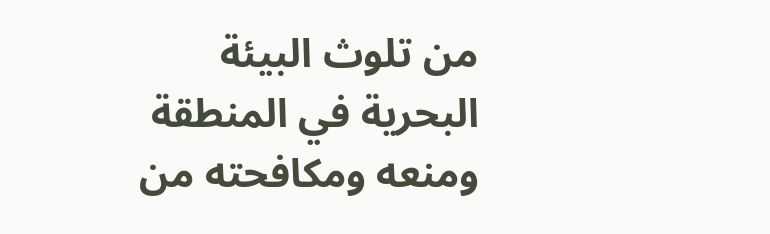من تلوث البيئة البحرية في المنطقة ومنعه ومكافحته من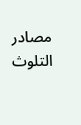مصادر التلوث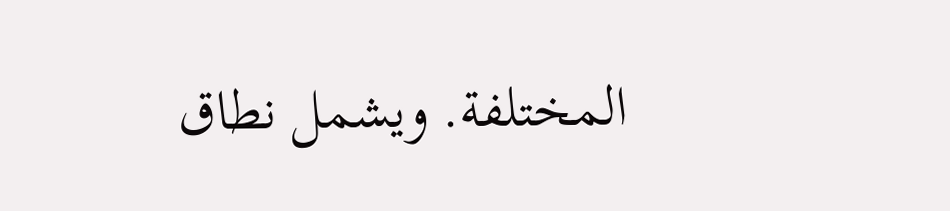المختلفة. ويشمل نطاق